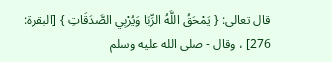قال تعالى: { يَمْحَقُ اللَّهُ الرِّبَا وَيُرْبِي الصَّدَقَاتِ } [البقرة: 276] ، وقال - صلى الله عليه وسلم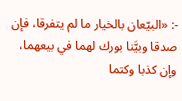-: «البيّعان بالخيار ما لم يتفرقا، فإن صدقا وبيَّنا بورك لهما في بيعهما، وإن كذبا وكتما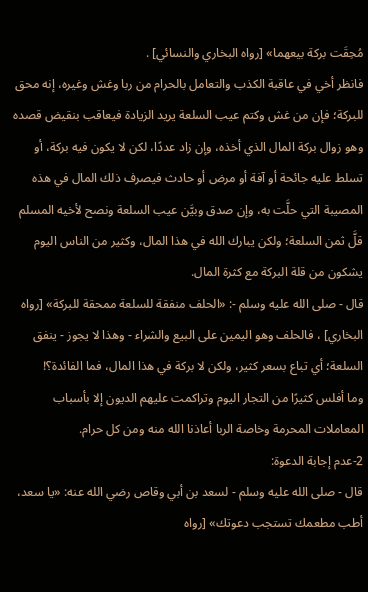مُحِقَت بركة بيعهما» [رواه البخاري والنسائي] .
فانظر أخي في عاقبة الكذب والتعامل بالحرام من ربا وغش وغيره، إنه محق للبركة؛ فإن من غش وكتم عيب السلعة يريد الزيادة فيعاقب بنقيض قصده وهو زوال بركة المال الذي أخذه، وإن زاد عددًا، لكن لا يكون فيه بركة، أو تسلط عليه جائحة أو آفة أو مرض أو حادث فيصرف ذلك المال في هذه المصيبة التي حلَّت به، وإن صدق وبيَّن عيب السلعة ونصح لأخيه المسلم قلَّ ثمن السلعة؛ ولكن يبارك الله في هذا المال، وكثير من الناس اليوم يشكون من قلة البركة مع كثرة المال.
قال - صلى الله عليه وسلم -: «الحلف منفقة للسلعة ممحقة للبركة» [رواه البخاري] ، فالحلف وهو اليمين على البيع والشراء - وهذا لا يجوز - ينفق السلعة؛ أي تباع بسعر كثير، ولكن لا بركة في هذا المال، فما الفائدة؟!
وما أفلس كثيرًا من التجار اليوم وتراكمت عليهم الديون إلا بأسباب المعاملات المحرمة وخاصة الربا أعاذنا الله منه ومن كل حرام.
2-عدم إجابة الدعوة:
قال - صلى الله عليه وسلم - لسعد بن أبي وقاص رضي الله عنه: «يا سعد، أطب مطعمك تستجب دعوتك» [رواه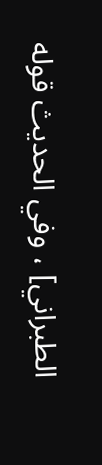الطبراني] ، وفي الحديث قوله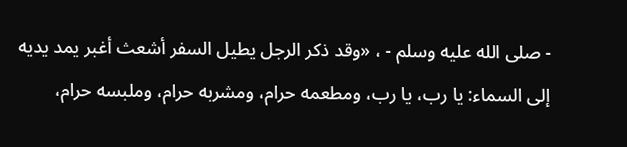- صلى الله عليه وسلم - ، «وقد ذكر الرجل يطيل السفر أشعث أغبر يمد يديه إلى السماء: يا رب، يا رب، ومطعمه حرام، ومشربه حرام، وملبسه حرام،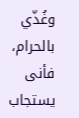وغُذّي بالحرام، فأنى يستجاب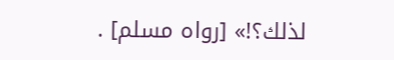لذلك؟!» [رواه مسلم] .